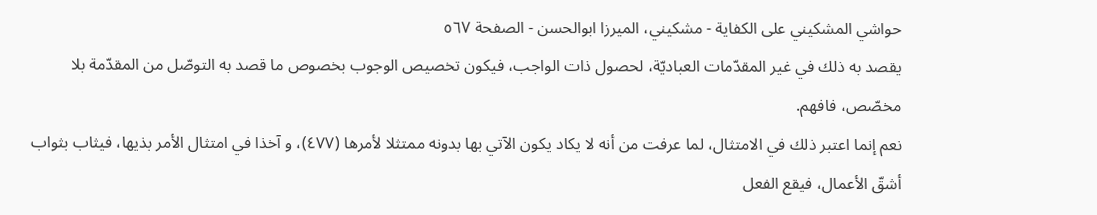حواشي المشكيني علی الكفاية - مشکیني، الميرزا ابوالحسن - الصفحة ٥٦٧
يقصد به ذلك في غير المقدّمات العباديّة، لحصول ذات الواجب، فيكون تخصيص الوجوب بخصوص ما قصد به التوصّل من المقدّمة بلا مخصّص، فافهم.
نعم إنما اعتبر ذلك في الامتثال، لما عرفت من أنه لا يكاد يكون الآتي بها بدونه ممتثلا لأمرها (٤٧٧)، و آخذا في امتثال الأمر بذيها، فيثاب بثواب أشقّ الأعمال، فيقع الفعل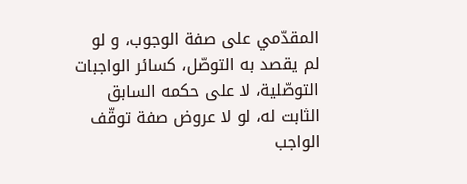المقدّمي على صفة الوجوب، و لو لم يقصد به التوصّل، كسائر الواجبات التوصّلية، لا على حكمه السابق الثابت له، لو لا عروض صفة توقّف الواجب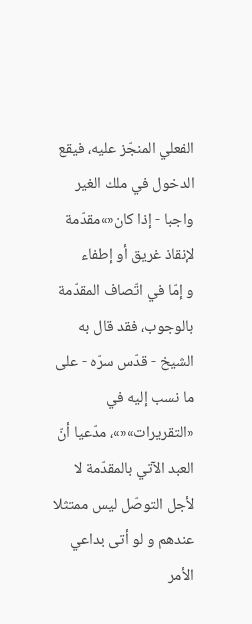الفعلي المنجّز عليه، فيقع الدخول في ملك الغير واجبا - إذا كان«»مقدّمة لإنقاذ غريق أو إطفاء
و إمّا في اتّصاف المقدّمة بالوجوب، فقد قال به الشيخ - قدّس سرّه - على ما نسب إليه في «التقريرات»«»، مدّعيا أنّ العبد الآتي بالمقدّمة لا لأجل التوصّل ليس ممتثلا عندهم و لو أتى بداعي الأمر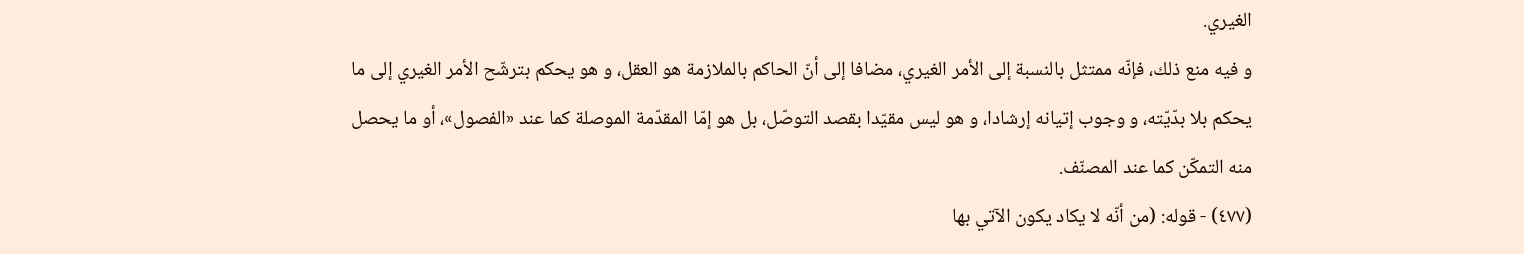الغيري.
و فيه منع ذلك، فإنّه ممتثل بالنسبة إلى الأمر الغيري، مضافا إلى أنّ الحاكم بالملازمة هو العقل، و هو يحكم بترشّح الأمر الغيري إلى ما يحكم بلا بدّيّته، و وجوب إتيانه إرشادا، و هو ليس مقيّدا بقصد التوصّل، بل هو إمّا المقدّمة الموصلة كما عند «الفصول»، أو ما يحصل منه التمكّن كما عند المصنّف.
(٤٧٧) - قوله: (من أنّه لا يكاد يكون الآتي بها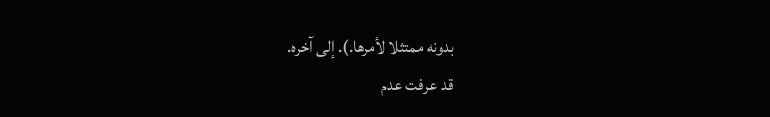بدونه ممتثلا لأمرها.). إلى آخره.
قد عرفت عدم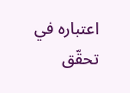اعتباره في تحقّق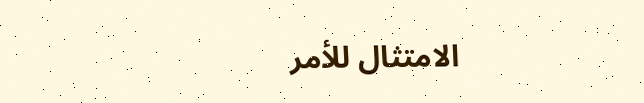الامتثال للأمر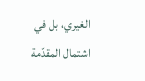الغيري، بل في اشتمال المقدّمة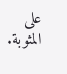على المثوبة.